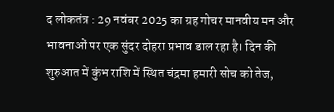द लोकतंत्र : 29 नवंबर 2025 का ग्रह गोचर मानवीय मन और भावनाओं पर एक सुंदर दोहरा प्रभाव डाल रहा है। दिन की शुरुआत में कुंभ राशि में स्थित चंद्रमा हमारी सोच को तेज,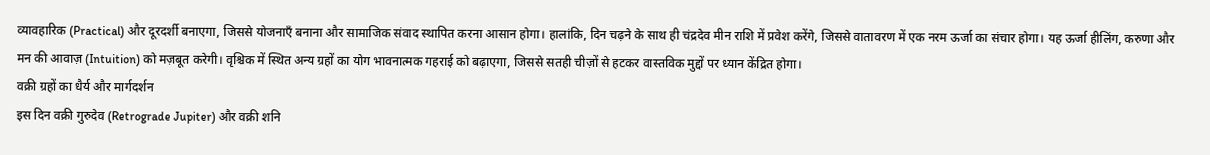व्यावहारिक (Practical) और दूरदर्शी बनाएगा, जिससे योजनाएँ बनाना और सामाजिक संवाद स्थापित करना आसान होगा। हालांकि, दिन चढ़ने के साथ ही चंद्रदेव मीन राशि में प्रवेश करेंगे, जिससे वातावरण में एक नरम ऊर्जा का संचार होगा। यह ऊर्जा हीलिंग, करुणा और मन की आवाज़ (Intuition) को मज़बूत करेगी। वृश्चिक में स्थित अन्य ग्रहों का योग भावनात्मक गहराई को बढ़ाएगा, जिससे सतही चीज़ों से हटकर वास्तविक मुद्दों पर ध्यान केंद्रित होगा।
वक्री ग्रहों का धैर्य और मार्गदर्शन
इस दिन वक्री गुरुदेव (Retrograde Jupiter) और वक्री शनि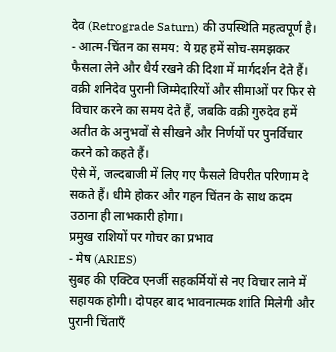देव (Retrograde Saturn) की उपस्थिति महत्वपूर्ण है।
- आत्म-चिंतन का समय: ये ग्रह हमें सोच-समझकर फैसला लेने और धैर्य रखने की दिशा में मार्गदर्शन देते हैं। वक्री शनिदेव पुरानी जिम्मेदारियों और सीमाओं पर फिर से विचार करने का समय देते हैं, जबकि वक्री गुरुदेव हमें अतीत के अनुभवों से सीखने और निर्णयों पर पुनर्विचार करने को कहते हैं।
ऐसे में, जल्दबाजी में लिए गए फैसले विपरीत परिणाम दे सकते हैं। धीमे होकर और गहन चिंतन के साथ कदम उठाना ही लाभकारी होगा।
प्रमुख राशियों पर गोचर का प्रभाव
- मेष (ARIES)
सुबह की एक्टिव एनर्जी सहकर्मियों से नए विचार लाने में सहायक होगी। दोपहर बाद भावनात्मक शांति मिलेगी और पुरानी चिंताएँ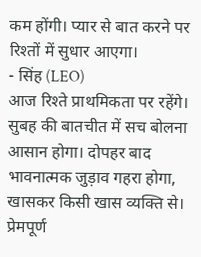कम होंगी। प्यार से बात करने पर रिश्तों में सुधार आएगा।
- सिंह (LEO)
आज रिश्ते प्राथमिकता पर रहेंगे। सुबह की बातचीत में सच बोलना आसान होगा। दोपहर बाद भावनात्मक जुड़ाव गहरा होगा, खासकर किसी खास व्यक्ति से। प्रेमपूर्ण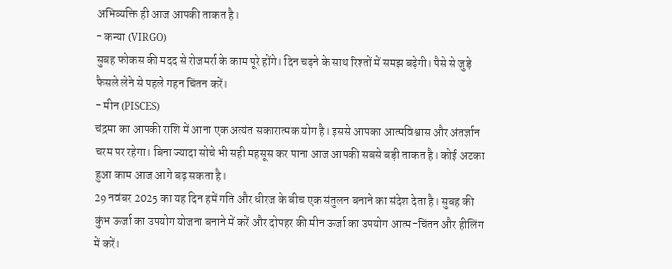अभिव्यक्ति ही आज आपकी ताकत है।
- कन्या (VIRGO)
सुबह फोकस की मदद से रोजमर्रा के काम पूरे होंगे। दिन चढ़ने के साथ रिश्तों में समझ बढ़ेगी। पैसे से जुड़े फैसले लेने से पहले गहन चिंतन करें।
- मीन (PISCES)
चंद्रमा का आपकी राशि में आना एक अत्यंत सकारात्मक योग है। इससे आपका आत्मविश्वास और अंतर्ज्ञान चरम पर रहेगा। बिना ज्यादा सोचे भी सही महसूस कर पाना आज आपकी सबसे बड़ी ताकत है। कोई अटका हुआ काम आज आगे बढ़ सकता है।
29 नवंबर 2025 का यह दिन हमें गति और धीरज के बीच एक संतुलन बनाने का संदेश देता है। सुबह की कुंभ ऊर्जा का उपयोग योजना बनाने में करें और दोपहर की मीन ऊर्जा का उपयोग आत्म-चिंतन और हीलिंग में करें।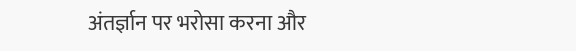अंतर्ज्ञान पर भरोसा करना और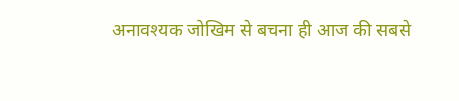अनावश्यक जोखिम से बचना ही आज की सबसे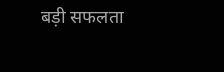बड़ी सफलता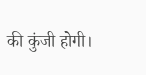की कुंजी होगी।